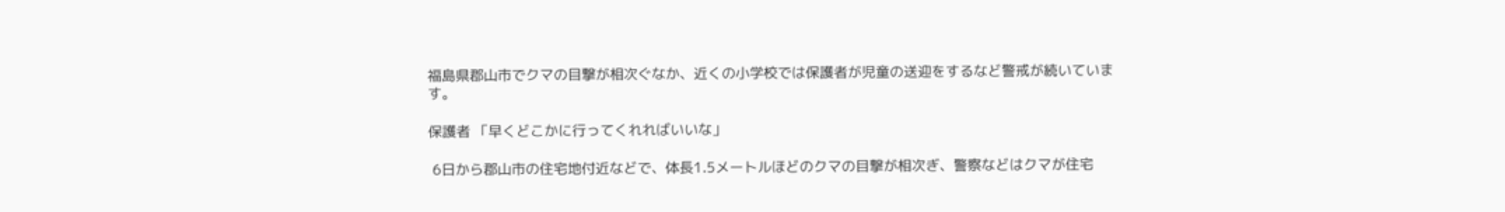福島県郡山市でクマの目撃が相次ぐなか、近くの小学校では保護者が児童の送迎をするなど警戒が続いています。

保護者 「早くどこかに行ってくれればいいな」

 6日から郡山市の住宅地付近などで、体長1.5メートルほどのクマの目撃が相次ぎ、警察などはクマが住宅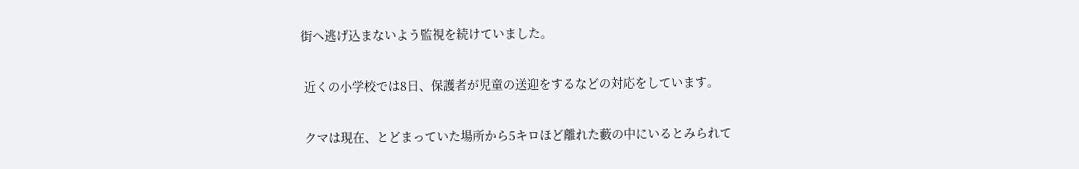街へ逃げ込まないよう監視を続けていました。

 近くの小学校では8日、保護者が児童の送迎をするなどの対応をしています。

 クマは現在、とどまっていた場所から5キロほど離れた藪の中にいるとみられて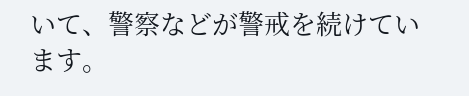いて、警察などが警戒を続けています。